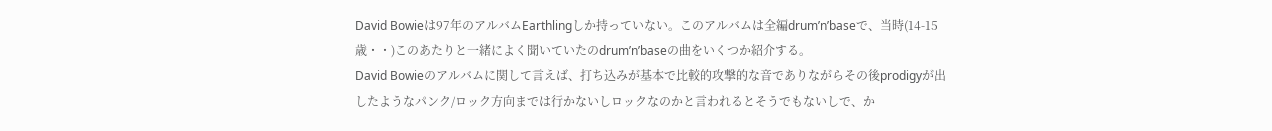David Bowieは97年のアルバムEarthlingしか持っていない。このアルバムは全編drum’n’baseで、当時(14-15歳・・)このあたりと一緒によく聞いていたのdrum’n’baseの曲をいくつか紹介する。
David Bowieのアルバムに関して言えば、打ち込みが基本で比較的攻撃的な音でありながらその後prodigyが出したようなパンク/ロック方向までは行かないしロックなのかと言われるとそうでもないしで、か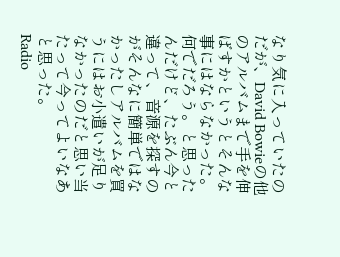なり気に入っていたのだが、David Bowieの他のアルバムまで手を伸ばすかというとそんな事にはならなかった。何でだろう。と思ったんだけど、たぶん今と違って、音源を探すのがそんなに簡単ではなかったしアルバムを買うにはお小遣いが足りなかったのだと思い当たって今ってよいなあと思った。
Radio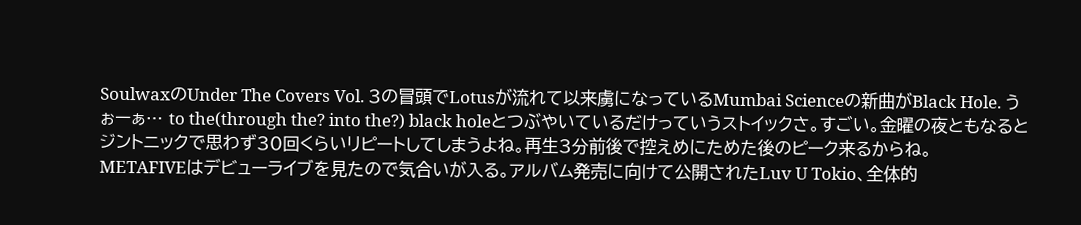SoulwaxのUnder The Covers Vol. 3の冒頭でLotusが流れて以来虜になっているMumbai Scienceの新曲がBlack Hole. うぉーぁ… to the(through the? into the?) black holeとつぶやいているだけっていうストイックさ。すごい。金曜の夜ともなるとジントニックで思わず30回くらいリピートしてしまうよね。再生3分前後で控えめにためた後のピーク来るからね。
METAFIVEはデビューライブを見たので気合いが入る。アルバム発売に向けて公開されたLuv U Tokio、全体的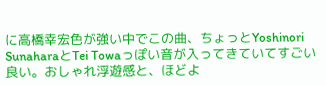に高橋幸宏色が強い中でこの曲、ちょっとYoshinori SunaharaとTei Towaっぽい音が入ってきていてすごい良い。おしゃれ浮遊感と、ほどよ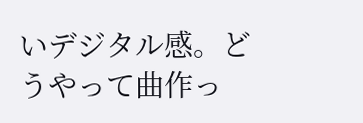いデジタル感。どうやって曲作っ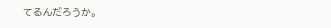てるんだろうか。